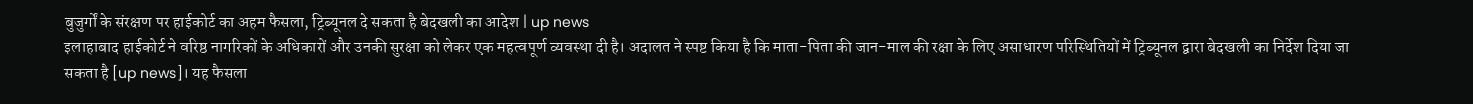बुजुर्गों के संरक्षण पर हाईकोर्ट का अहम फैसला, ट्रिब्यूनल दे सकता है बेदखली का आदेश | up news
इलाहाबाद हाईकोर्ट ने वरिष्ठ नागरिकों के अधिकारों और उनकी सुरक्षा को लेकर एक महत्वपूर्ण व्यवस्था दी है। अदालत ने स्पष्ट किया है कि माता-पिता की जान-माल की रक्षा के लिए असाधारण परिस्थितियों में ट्रिब्यूनल द्वारा बेदखली का निर्देश दिया जा सकता है [up news]। यह फैसला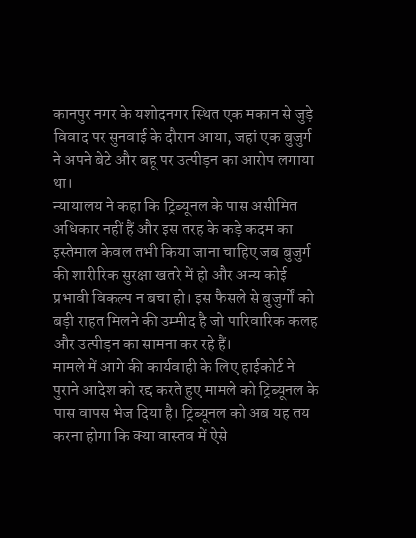कानपुर नगर के यशोदनगर स्थित एक मकान से जुड़े विवाद पर सुनवाई के दौरान आया, जहां एक बुजुर्ग ने अपने बेटे और बहू पर उत्पीड़न का आरोप लगाया था।
न्यायालय ने कहा कि ट्रिब्यूनल के पास असीमित अधिकार नहीं हैं और इस तरह के कड़े कदम का इस्तेमाल केवल तभी किया जाना चाहिए जब बुजुर्ग की शारीरिक सुरक्षा खतरे में हो और अन्य कोई प्रभावी विकल्प न बचा हो। इस फैसले से बुजुर्गों को बड़ी राहत मिलने की उम्मीद है जो पारिवारिक कलह और उत्पीड़न का सामना कर रहे हैं।
मामले में आगे की कार्यवाही के लिए हाईकोर्ट ने पुराने आदेश को रद्द करते हुए मामले को ट्रिब्यूनल के पास वापस भेज दिया है। ट्रिब्यूनल को अब यह तय करना होगा कि क्या वास्तव में ऐसे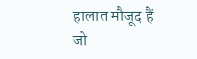हालात मौजूद हैं जो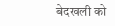बेदखली को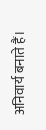अनिवार्य बनाते हैं।